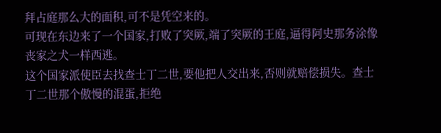拜占庭那么大的面积,可不是凭空来的。
可现在东边来了一个国家,打败了突厥,端了突厥的王庭,逼得阿史那务涂像丧家之犬一样西逃。
这个国家派使臣去找查士丁二世,要他把人交出来,否则就赔偿损失。查士丁二世那个傲慢的混蛋,拒绝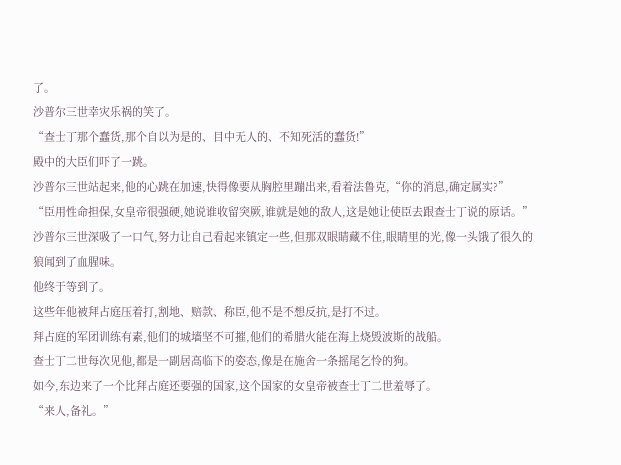了。
沙普尔三世幸灾乐祸的笑了。
“查士丁那个蠢货,那个自以为是的、目中无人的、不知死活的蠢货!”
殿中的大臣们吓了一跳。
沙普尔三世站起来,他的心跳在加速,快得像要从胸腔里蹦出来,看着法鲁克,“你的消息,确定属实?”
“臣用性命担保,女皇帝很强硬,她说谁收留突厥,谁就是她的敌人,这是她让使臣去跟查士丁说的原话。”
沙普尔三世深吸了一口气,努力让自己看起来镇定一些,但那双眼睛藏不住,眼睛里的光,像一头饿了很久的狼闻到了血腥味。
他终于等到了。
这些年他被拜占庭压着打,割地、赔款、称臣,他不是不想反抗,是打不过。
拜占庭的军团训练有素,他们的城墙坚不可摧,他们的希腊火能在海上烧毁波斯的战船。
查士丁二世每次见他,都是一副居高临下的姿态,像是在施舍一条摇尾乞怜的狗。
如今,东边来了一个比拜占庭还要强的国家,这个国家的女皇帝被查士丁二世羞辱了。
“来人,备礼。”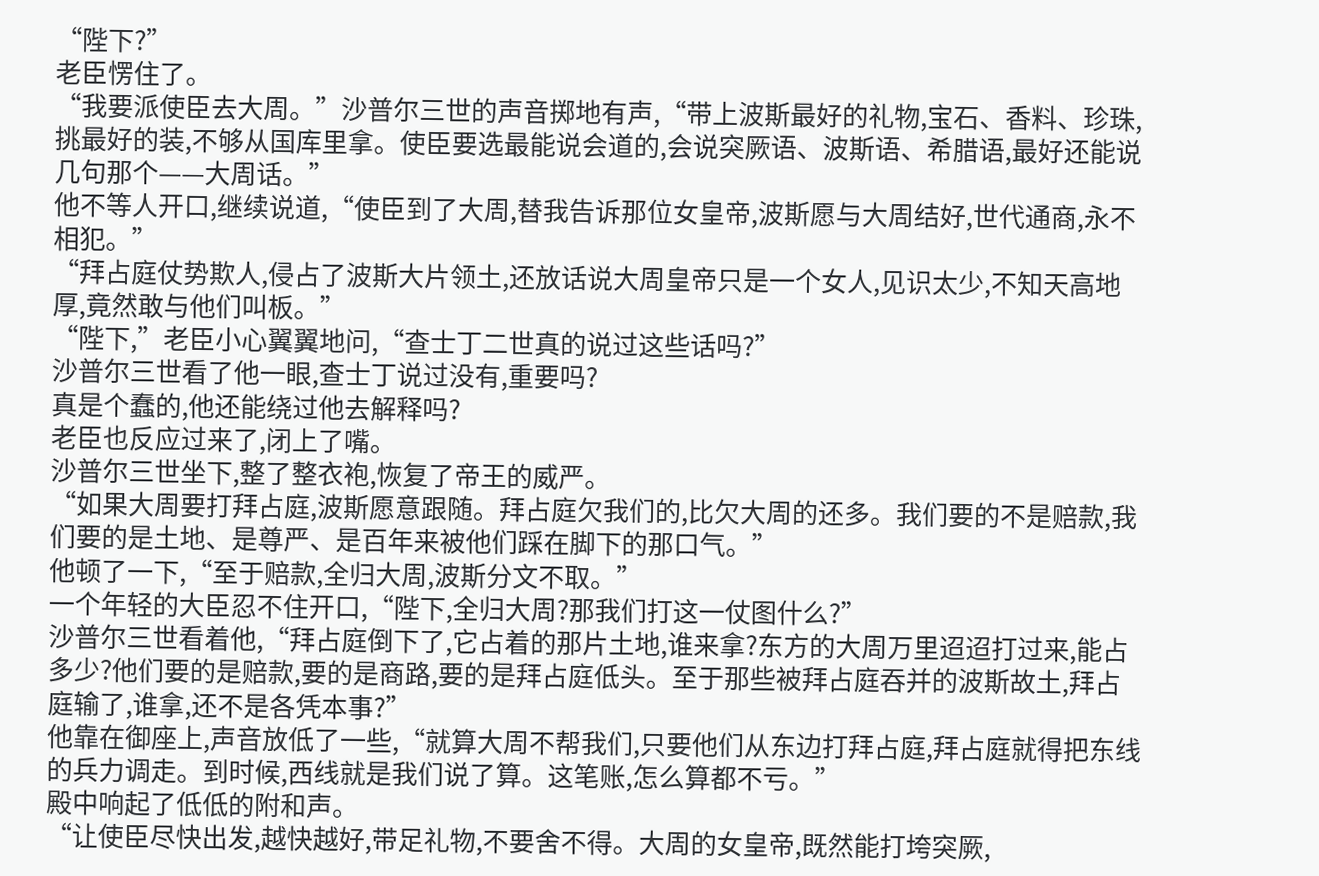“陛下?”
老臣愣住了。
“我要派使臣去大周。”沙普尔三世的声音掷地有声,“带上波斯最好的礼物,宝石、香料、珍珠,挑最好的装,不够从国库里拿。使臣要选最能说会道的,会说突厥语、波斯语、希腊语,最好还能说几句那个——大周话。”
他不等人开口,继续说道,“使臣到了大周,替我告诉那位女皇帝,波斯愿与大周结好,世代通商,永不相犯。”
“拜占庭仗势欺人,侵占了波斯大片领土,还放话说大周皇帝只是一个女人,见识太少,不知天高地厚,竟然敢与他们叫板。”
“陛下,”老臣小心翼翼地问,“查士丁二世真的说过这些话吗?”
沙普尔三世看了他一眼,查士丁说过没有,重要吗?
真是个蠢的,他还能绕过他去解释吗?
老臣也反应过来了,闭上了嘴。
沙普尔三世坐下,整了整衣袍,恢复了帝王的威严。
“如果大周要打拜占庭,波斯愿意跟随。拜占庭欠我们的,比欠大周的还多。我们要的不是赔款,我们要的是土地、是尊严、是百年来被他们踩在脚下的那口气。”
他顿了一下,“至于赔款,全归大周,波斯分文不取。”
一个年轻的大臣忍不住开口,“陛下,全归大周?那我们打这一仗图什么?”
沙普尔三世看着他,“拜占庭倒下了,它占着的那片土地,谁来拿?东方的大周万里迢迢打过来,能占多少?他们要的是赔款,要的是商路,要的是拜占庭低头。至于那些被拜占庭吞并的波斯故土,拜占庭输了,谁拿,还不是各凭本事?”
他靠在御座上,声音放低了一些,“就算大周不帮我们,只要他们从东边打拜占庭,拜占庭就得把东线的兵力调走。到时候,西线就是我们说了算。这笔账,怎么算都不亏。”
殿中响起了低低的附和声。
“让使臣尽快出发,越快越好,带足礼物,不要舍不得。大周的女皇帝,既然能打垮突厥,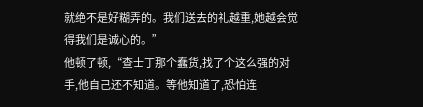就绝不是好糊弄的。我们送去的礼越重,她越会觉得我们是诚心的。”
他顿了顿,“查士丁那个蠢货,找了个这么强的对手,他自己还不知道。等他知道了,恐怕连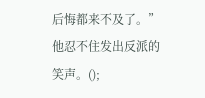后悔都来不及了。”
他忍不住发出反派的笑声。();